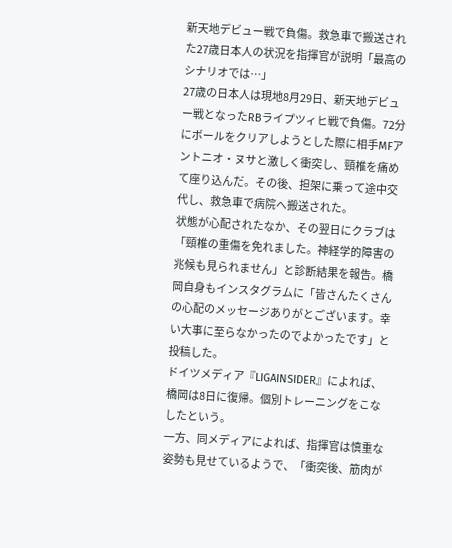新天地デビュー戦で負傷。救急車で搬送された27歳日本人の状況を指揮官が説明「最高のシナリオでは…」
27歳の日本人は現地8月29日、新天地デビュー戦となったRBライプツィヒ戦で負傷。72分にボールをクリアしようとした際に相手MFアントニオ・ヌサと激しく衝突し、頸椎を痛めて座り込んだ。その後、担架に乗って途中交代し、救急車で病院へ搬送された。
状態が心配されたなか、その翌日にクラブは「頸椎の重傷を免れました。神経学的障害の兆候も見られません」と診断結果を報告。橋岡自身もインスタグラムに「皆さんたくさんの心配のメッセージありがとございます。幸い大事に至らなかったのでよかったです」と投稿した。
ドイツメディア『LIGAINSIDER』によれば、橋岡は8日に復帰。個別トレーニングをこなしたという。
一方、同メディアによれば、指揮官は慎重な姿勢も見せているようで、「衝突後、筋肉が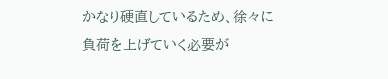かなり硬直しているため、徐々に負荷を上げていく必要が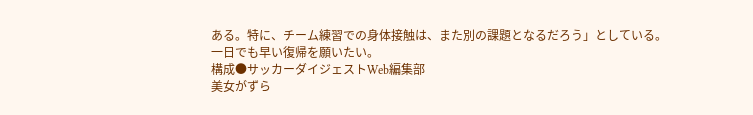ある。特に、チーム練習での身体接触は、また別の課題となるだろう」としている。
一日でも早い復帰を願いたい。
構成●サッカーダイジェストWeb編集部
美女がずら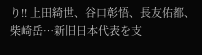り!! 上田綺世、谷口彰悟、長友佑都、柴崎岳…新旧日本代表を支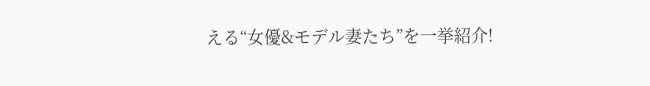える“女優&モデル妻たち”を一挙紹介!